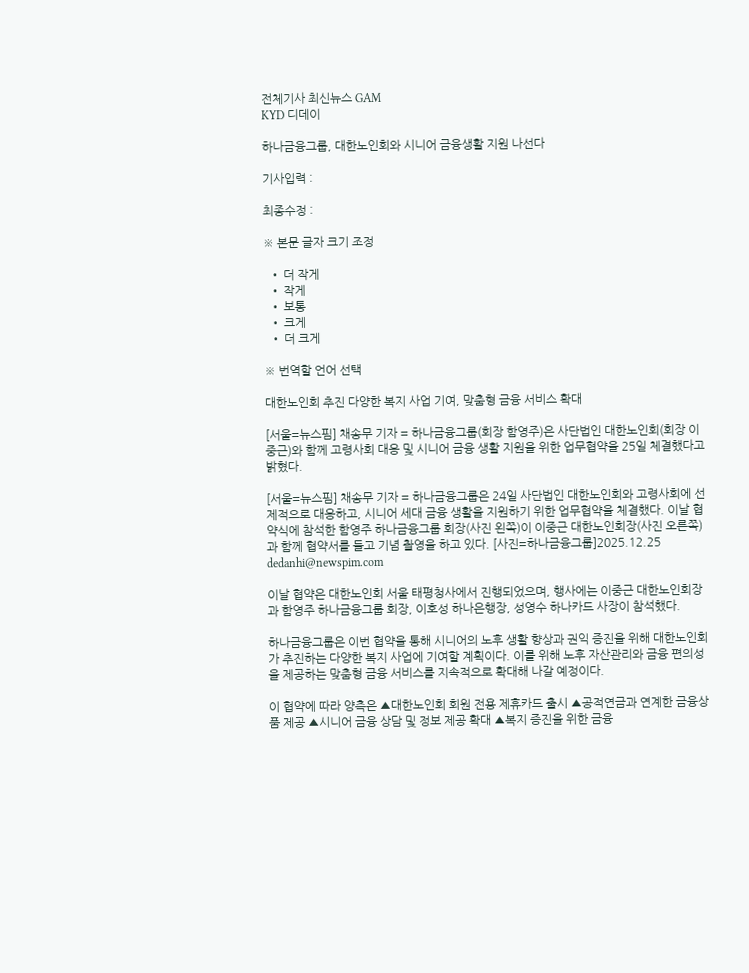전체기사 최신뉴스 GAM
KYD 디데이

하나금융그룹, 대한노인회와 시니어 금융생활 지원 나선다

기사입력 :

최종수정 :

※ 본문 글자 크기 조정

  • 더 작게
  • 작게
  • 보통
  • 크게
  • 더 크게

※ 번역할 언어 선택

대한노인회 추진 다양한 복지 사업 기여, 맞춤형 금융 서비스 확대

[서울=뉴스핌] 채송무 기자 = 하나금융그룹(회장 함영주)은 사단법인 대한노인회(회장 이중근)와 함께 고령사회 대응 및 시니어 금융 생활 지원을 위한 업무협약을 25일 체결했다고 밝혔다.

[서울=뉴스핌] 채송무 기자 = 하나금융그룹은 24일 사단법인 대한노인회와 고령사회에 선제적으로 대응하고, 시니어 세대 금융 생활을 지원하기 위한 업무협약을 체결했다. 이날 협약식에 참석한 함영주 하나금융그룹 회장(사진 왼쪽)이 이중근 대한노인회장(사진 오른쪽)과 함께 협약서를 들고 기념 촬영을 하고 있다. [사진=하나금융그룹]2025.12.25 dedanhi@newspim.com

이날 협약은 대한노인회 서울 태평청사에서 진행되었으며, 행사에는 이중근 대한노인회장과 함영주 하나금융그룹 회장, 이호성 하나은행장, 성영수 하나카드 사장이 참석했다.

하나금융그룹은 이번 협약을 통해 시니어의 노후 생활 향상과 권익 증진을 위해 대한노인회가 추진하는 다양한 복지 사업에 기여할 계획이다. 이를 위해 노후 자산관리와 금융 편의성을 제공하는 맞춤형 금융 서비스를 지속적으로 확대해 나갈 예정이다.

이 협약에 따라 양측은 ▲대한노인회 회원 전용 제휴카드 출시 ▲공적연금과 연계한 금융상품 제공 ▲시니어 금융 상담 및 정보 제공 확대 ▲복지 증진을 위한 금융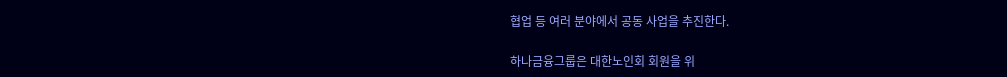협업 등 여러 분야에서 공동 사업을 추진한다.

하나금융그룹은 대한노인회 회원을 위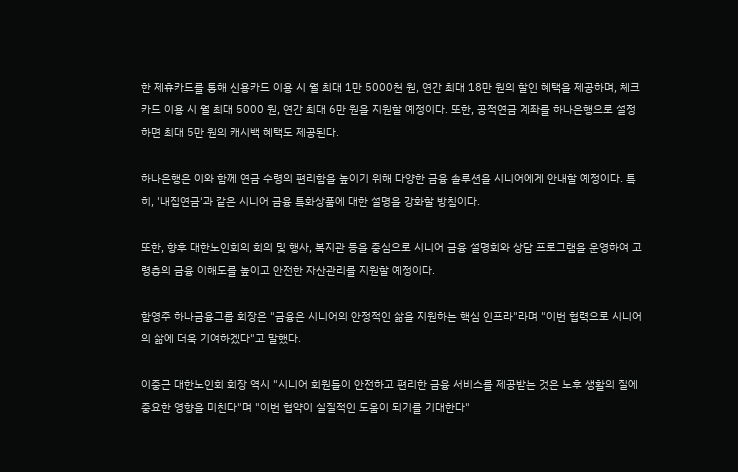한 제휴카드를 통해 신용카드 이용 시 월 최대 1만 5000천 원, 연간 최대 18만 원의 할인 혜택을 제공하며, 체크카드 이용 시 월 최대 5000 원, 연간 최대 6만 원을 지원할 예정이다. 또한, 공적연금 계좌를 하나은행으로 설정하면 최대 5만 원의 캐시백 혜택도 제공된다.

하나은행은 이와 함께 연금 수령의 편리함을 높이기 위해 다양한 금융 솔루션을 시니어에게 안내할 예정이다. 특히, '내집연금'과 같은 시니어 금융 특화상품에 대한 설명을 강화할 방침이다.

또한, 향후 대한노인회의 회의 및 행사, 복지관 등을 중심으로 시니어 금융 설명회와 상담 프로그램을 운영하여 고령층의 금융 이해도를 높이고 안전한 자산관리를 지원할 예정이다.

함영주 하나금융그룹 회장은 "금융은 시니어의 안정적인 삶을 지원하는 핵심 인프라"라며 "이번 협력으로 시니어의 삶에 더욱 기여하겠다"고 말했다.

이중근 대한노인회 회장 역시 "시니어 회원들이 안전하고 편리한 금융 서비스를 제공받는 것은 노후 생활의 질에 중요한 영향을 미친다"며 "이번 협약이 실질적인 도움이 되기를 기대한다"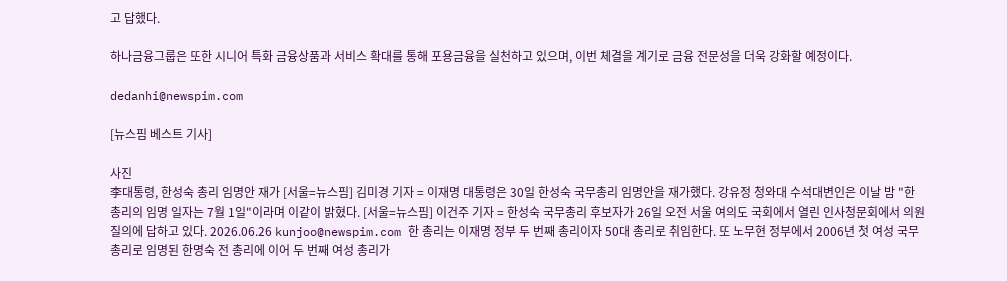고 답했다.

하나금융그룹은 또한 시니어 특화 금융상품과 서비스 확대를 통해 포용금융을 실천하고 있으며, 이번 체결을 계기로 금융 전문성을 더욱 강화할 예정이다.

dedanhi@newspim.com

[뉴스핌 베스트 기사]

사진
李대통령, 한성숙 총리 임명안 재가 [서울=뉴스핌] 김미경 기자 = 이재명 대통령은 30일 한성숙 국무총리 임명안을 재가했다. 강유정 청와대 수석대변인은 이날 밤 "한 총리의 임명 일자는 7월 1일"이라며 이같이 밝혔다. [서울=뉴스핌] 이건주 기자 = 한성숙 국무총리 후보자가 26일 오전 서울 여의도 국회에서 열린 인사청문회에서 의원 질의에 답하고 있다. 2026.06.26 kunjoo@newspim.com 한 총리는 이재명 정부 두 번째 총리이자 50대 총리로 취임한다. 또 노무현 정부에서 2006년 첫 여성 국무총리로 임명된 한명숙 전 총리에 이어 두 번째 여성 총리가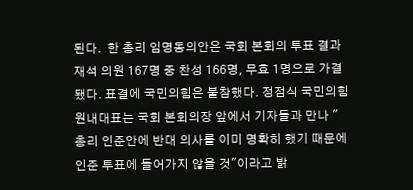된다.  한 총리 임명동의안은 국회 본회의 투표 결과 재석 의원 167명 중 찬성 166명, 무효 1명으로 가결됐다. 표결에 국민의힘은 불참했다. 정점식 국민의힘 원내대표는 국회 본회의장 앞에서 기자들과 만나 "총리 인준안에 반대 의사를 이미 명확히 했기 때문에 인준 투표에 들어가지 않을 것"이라고 밝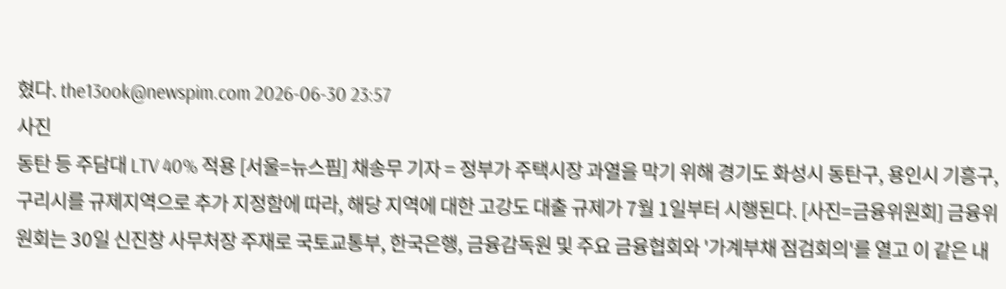혔다. the13ook@newspim.com 2026-06-30 23:57
사진
동탄 등 주담대 LTV 40% 적용 [서울=뉴스핌] 채송무 기자 = 정부가 주택시장 과열을 막기 위해 경기도 화성시 동탄구, 용인시 기흥구, 구리시를 규제지역으로 추가 지정함에 따라, 해당 지역에 대한 고강도 대출 규제가 7월 1일부터 시행된다. [사진=금융위원회] 금융위원회는 30일 신진창 사무처장 주재로 국토교통부, 한국은행, 금융감독원 및 주요 금융협회와 '가계부채 점검회의'를 열고 이 같은 내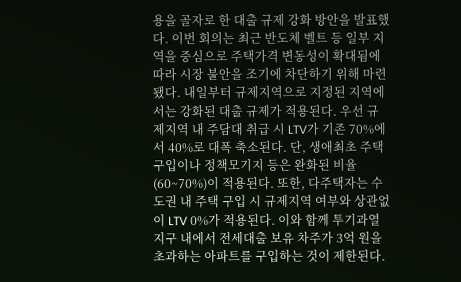용을 골자로 한 대출 규제 강화 방안을 발표했다. 이번 회의는 최근 반도체 벨트 등 일부 지역을 중심으로 주택가격 변동성이 확대됨에 따라 시장 불안을 조기에 차단하기 위해 마련됐다. 내일부터 규제지역으로 지정된 지역에서는 강화된 대출 규제가 적용된다. 우선 규제지역 내 주담대 취급 시 LTV가 기존 70%에서 40%로 대폭 축소된다. 단, 생애최초 주택구입이나 정책모기지 등은 완화된 비율(60~70%)이 적용된다. 또한, 다주택자는 수도권 내 주택 구입 시 규제지역 여부와 상관없이 LTV 0%가 적용된다. 이와 함께 투기과열지구 내에서 전세대출 보유 차주가 3억 원을 초과하는 아파트를 구입하는 것이 제한된다.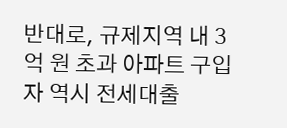반대로, 규제지역 내 3억 원 초과 아파트 구입자 역시 전세대출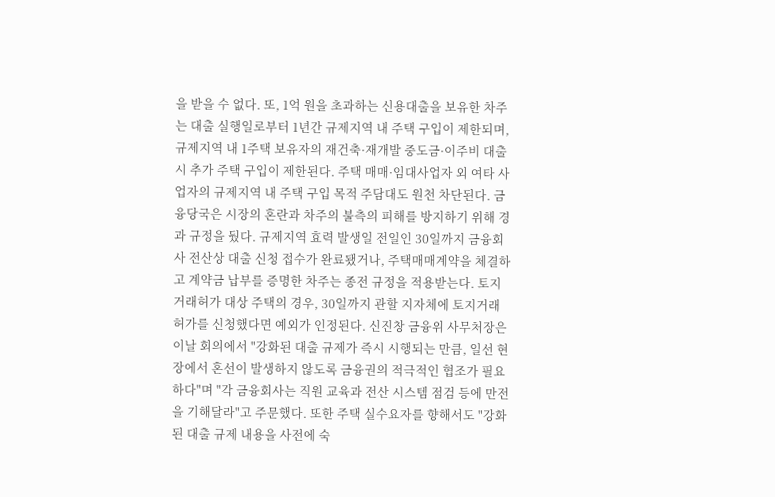을 받을 수 없다. 또, 1억 원을 초과하는 신용대출을 보유한 차주는 대출 실행일로부터 1년간 규제지역 내 주택 구입이 제한되며, 규제지역 내 1주택 보유자의 재건축·재개발 중도금·이주비 대출 시 추가 주택 구입이 제한된다. 주택 매매·임대사업자 외 여타 사업자의 규제지역 내 주택 구입 목적 주담대도 원천 차단된다. 금융당국은 시장의 혼란과 차주의 불측의 피해를 방지하기 위해 경과 규정을 뒀다. 규제지역 효력 발생일 전일인 30일까지 금융회사 전산상 대출 신청 접수가 완료됐거나, 주택매매계약을 체결하고 계약금 납부를 증명한 차주는 종전 규정을 적용받는다. 토지거래허가 대상 주택의 경우, 30일까지 관할 지자체에 토지거래허가를 신청했다면 예외가 인정된다. 신진창 금융위 사무처장은 이날 회의에서 "강화된 대출 규제가 즉시 시행되는 만큼, 일선 현장에서 혼선이 발생하지 않도록 금융권의 적극적인 협조가 필요하다"며 "각 금융회사는 직원 교육과 전산 시스템 점검 등에 만전을 기해달라"고 주문했다. 또한 주택 실수요자를 향해서도 "강화된 대출 규제 내용을 사전에 숙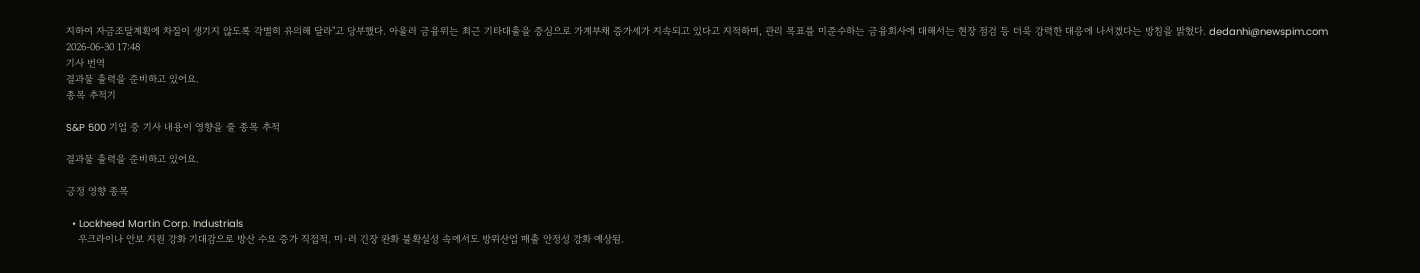지하여 자금조달계획에 차질이 생기지 않도록 각별히 유의해 달라"고 당부했다. 아울러 금융위는 최근 기타대출을 중심으로 가계부채 증가세가 지속되고 있다고 지적하며, 관리 목표를 미준수하는 금융회사에 대해서는 현장 점검 등 더욱 강력한 대응에 나서겠다는 방침을 밝혔다. dedanhi@newspim.com 2026-06-30 17:48
기사 번역
결과물 출력을 준비하고 있어요.
종목 추적기

S&P 500 기업 중 기사 내용이 영향을 줄 종목 추적

결과물 출력을 준비하고 있어요.

긍정 영향 종목

  • Lockheed Martin Corp. Industrials
    우크라이나 안보 지원 강화 기대감으로 방산 수요 증가 직접적. 미·러 긴장 완화 불확실성 속에서도 방위산업 매출 안정성 강화 예상됨.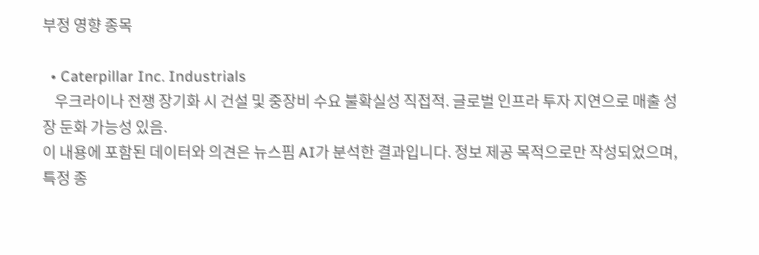부정 영향 종목

  • Caterpillar Inc. Industrials
    우크라이나 전쟁 장기화 시 건설 및 중장비 수요 불확실성 직접적. 글로벌 인프라 투자 지연으로 매출 성장 둔화 가능성 있음.
이 내용에 포함된 데이터와 의견은 뉴스핌 AI가 분석한 결과입니다. 정보 제공 목적으로만 작성되었으며, 특정 종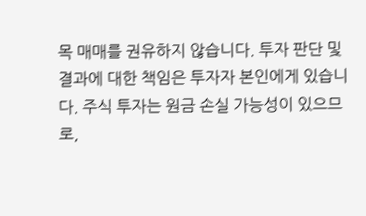목 매매를 권유하지 않습니다. 투자 판단 및 결과에 대한 책임은 투자자 본인에게 있습니다. 주식 투자는 원금 손실 가능성이 있으므로,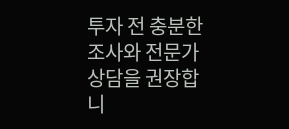투자 전 충분한 조사와 전문가 상담을 권장합니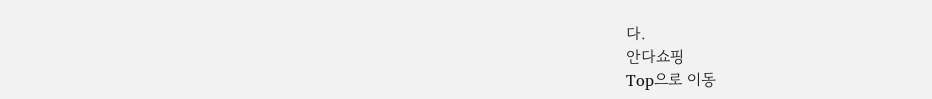다.
안다쇼핑
Top으로 이동